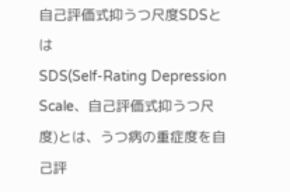自己評価式抑うつ尺度SDSとは
SDS(Self-Rating Depression Scale、自己評価式抑うつ尺度)とは、うつ病の重症度を自己評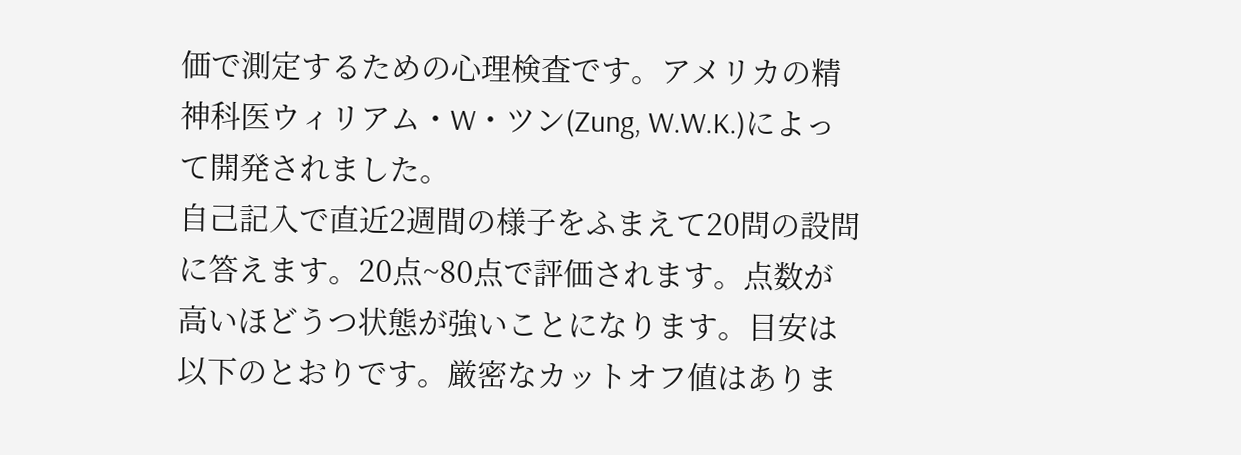価で測定するための心理検査です。アメリカの精神科医ウィリアム・W・ツン(Zung, W.W.K.)によって開発されました。
自己記入で直近2週間の様子をふまえて20問の設問に答えます。20点~80点で評価されます。点数が高いほどうつ状態が強いことになります。目安は以下のとおりです。厳密なカットオフ値はありま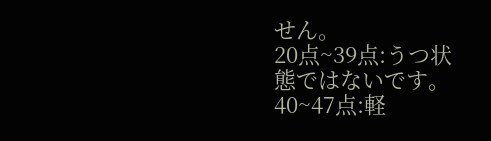せん。
20点~39点:うつ状態ではないです。
40~47点:軽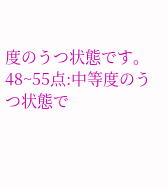度のうつ状態です。
48~55点:中等度のうつ状態で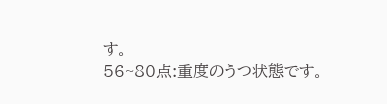す。
56~80点:重度のうつ状態です。